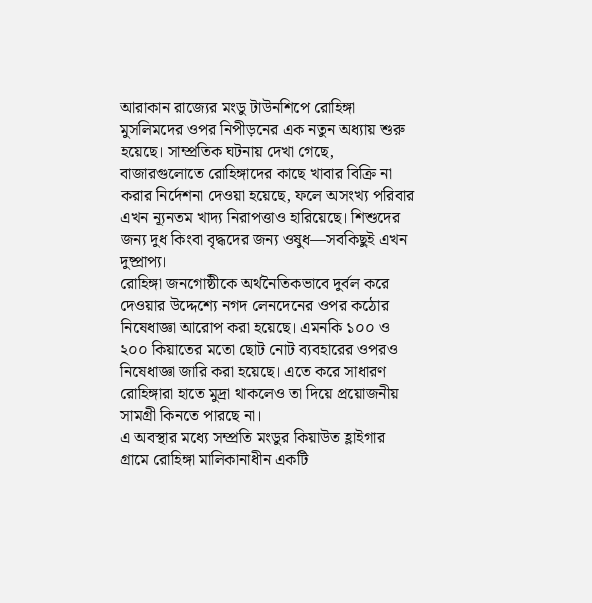আরাকান রাজ্যের মংডু টাউনশিপে রোহিঙ্গা মুসলিমদের ওপর নিপীড়নের এক নতুন অধ্যায় শুরু হয়েছে। সাম্প্রতিক ঘটনায় দেখা গেছে, বাজারগুলোতে রোহিঙ্গাদের কাছে খাবার বিক্রি না করার নির্দেশনা দেওয়া হয়েছে, ফলে অসংখ্য পরিবার এখন ন্যূনতম খাদ্য নিরাপত্তাও হারিয়েছে। শিশুদের জন্য দুধ কিংবা বৃদ্ধদের জন্য ওষুধ—সবকিছুই এখন দুষ্প্রাপ্য।
রোহিঙ্গা জনগোষ্ঠীকে অর্থনৈতিকভাবে দুর্বল করে দেওয়ার উদ্দেশ্যে নগদ লেনদেনের ওপর কঠোর নিষেধাজ্ঞা আরোপ করা হয়েছে। এমনকি ১০০ ও ২০০ কিয়াতের মতো ছোট নোট ব্যবহারের ওপরও নিষেধাজ্ঞা জারি করা হয়েছে। এতে করে সাধারণ রোহিঙ্গারা হাতে মুদ্রা থাকলেও তা দিয়ে প্রয়োজনীয় সামগ্রী কিনতে পারছে না।
এ অবস্থার মধ্যে সম্প্রতি মংডুর কিয়াউত হ্লাইগার গ্রামে রোহিঙ্গা মালিকানাধীন একটি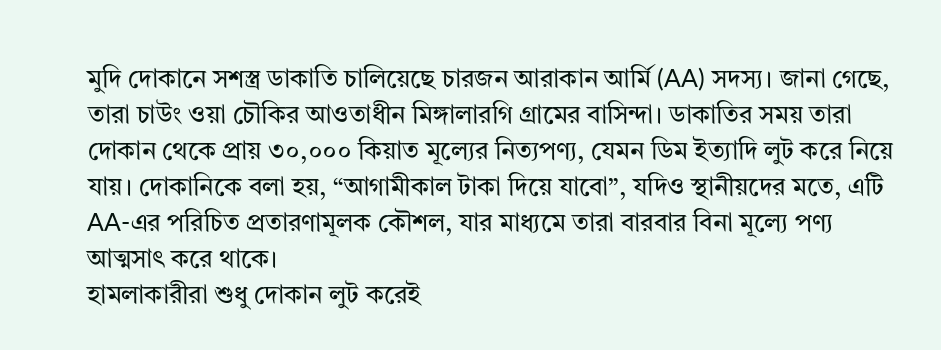মুদি দোকানে সশস্ত্র ডাকাতি চালিয়েছে চারজন আরাকান আর্মি (AA) সদস্য। জানা গেছে, তারা চাউং ওয়া চৌকির আওতাধীন মিঙ্গালারগি গ্রামের বাসিন্দা। ডাকাতির সময় তারা দোকান থেকে প্রায় ৩০,০০০ কিয়াত মূল্যের নিত্যপণ্য, যেমন ডিম ইত্যাদি লুট করে নিয়ে যায়। দোকানিকে বলা হয়, “আগামীকাল টাকা দিয়ে যাবো”, যদিও স্থানীয়দের মতে, এটি AA-এর পরিচিত প্রতারণামূলক কৌশল, যার মাধ্যমে তারা বারবার বিনা মূল্যে পণ্য আত্মসাৎ করে থাকে।
হামলাকারীরা শুধু দোকান লুট করেই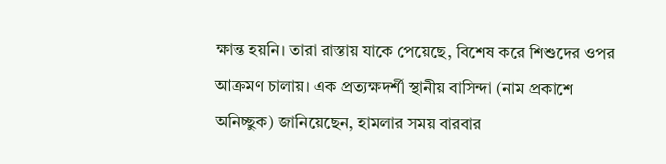ক্ষান্ত হয়নি। তারা রাস্তায় যাকে পেয়েছে, বিশেষ করে শিশুদের ওপর আক্রমণ চালায়। এক প্রত্যক্ষদর্শী স্থানীয় বাসিন্দা (নাম প্রকাশে অনিচ্ছুক) জানিয়েছেন, হামলার সময় বারবার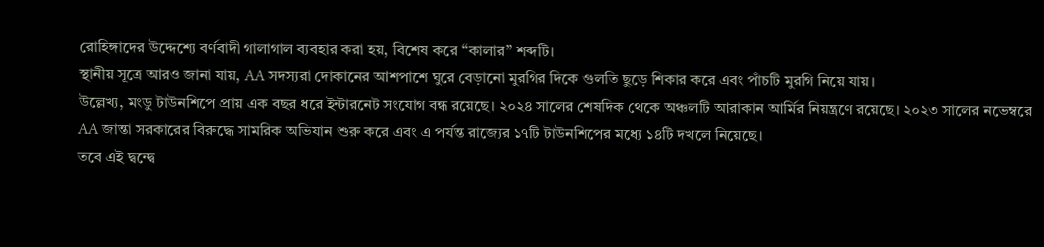রোহিঙ্গাদের উদ্দেশ্যে বর্ণবাদী গালাগাল ব্যবহার করা হয়, বিশেষ করে “কালার” শব্দটি।
স্থানীয় সূত্রে আরও জানা যায়, AA সদস্যরা দোকানের আশপাশে ঘুরে বেড়ানো মুরগির দিকে গুলতি ছুড়ে শিকার করে এবং পাঁচটি মুরগি নিয়ে যায়।
উল্লেখ্য, মংডু টাউনশিপে প্রায় এক বছর ধরে ইন্টারনেট সংযোগ বন্ধ রয়েছে। ২০২৪ সালের শেষদিক থেকে অঞ্চলটি আরাকান আর্মির নিয়ন্ত্রণে রয়েছে। ২০২৩ সালের নভেম্বরে AA জান্তা সরকারের বিরুদ্ধে সামরিক অভিযান শুরু করে এবং এ পর্যন্ত রাজ্যের ১৭টি টাউনশিপের মধ্যে ১৪টি দখলে নিয়েছে।
তবে এই দ্বন্দ্বে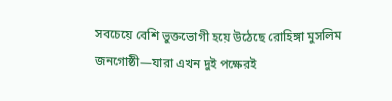সবচেয়ে বেশি ভুক্তভোগী হয়ে উঠেছে রোহিঙ্গা মুসলিম জনগোষ্ঠী—যারা এখন দুই পক্ষেরই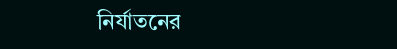নির্যাতনের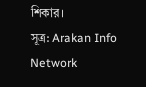শিকার।
সূত্র: Arakan Info Network